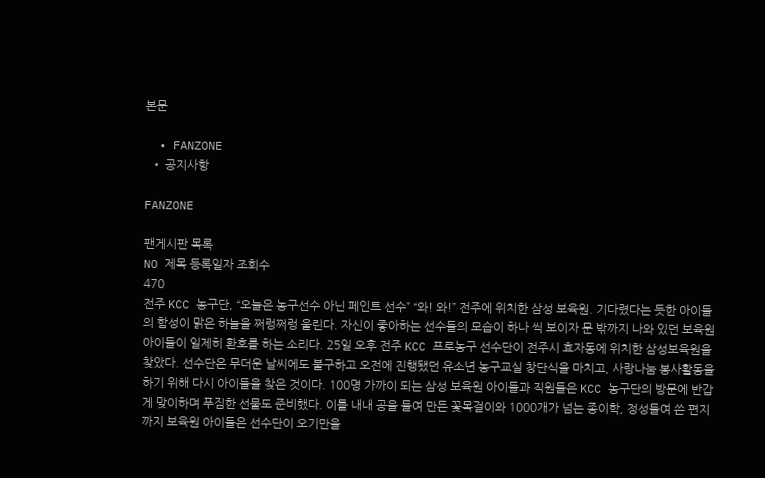본문

  • FANZONE
  • 공지사항

FANZONE

팬게시판 목록
NO 제목 등록일자 조회수
470
전주 KCC 농구단, “오늘은 농구선수 아닌 페인트 선수” “와! 와!” 전주에 위치한 삼성 보육원. 기다렸다는 듯한 아이들의 함성이 맑은 하늘을 쩌렁쩌렁 울린다. 자신이 좋아하는 선수들의 모습이 하나 씩 보이자 문 밖까지 나와 있던 보육원 아이들이 일제히 환호를 하는 소리다. 25일 오후 전주 KCC 프로농구 선수단이 전주시 효자동에 위치한 삼성보육원을 찾았다. 선수단은 무더운 날씨에도 불구하고 오전에 진행됐던 유소년 농구교실 창단식을 마치고, 사랑나눔 봉사활동을 하기 위해 다시 아이들을 찾은 것이다. 100명 가까이 되는 삼성 보육원 아이들과 직원들은 KCC 농구단의 방문에 반갑게 맞이하며 푸짐한 선물도 준비했다. 이틀 내내 공을 들여 만든 꽃목걸이와 1000개가 넘는 종이학, 정성들여 쓴 편지까지 보육원 아이들은 선수단이 오기만을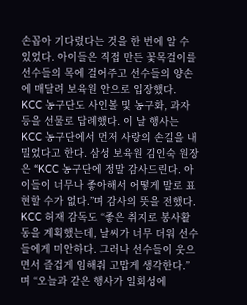손꼽아 기다렸다는 것을 한 번에 알 수 있었다. 아이들은 직접 만든 꽃목걸이를 선수들의 목에 걸어주고 선수들의 양손에 매달려 보육원 안으로 입장했다. KCC 농구단도 사인볼 및 농구화, 과자 등을 선물로 답례했다. 이 날 행사는 KCC 농구단에서 먼저 사랑의 손길을 내밀었다고 한다. 삼성 보육원 김인숙 원장은 “KCC 농구단에 정말 감사드린다. 아이들이 너무나 좋아해서 어떻게 말로 표현할 수가 없다.”며 감사의 뜻을 전했다. KCC 허재 감독도 “좋은 취지로 봉사활동을 계획했는데, 날씨가 너무 더워 선수들에게 미안하다. 그러나 선수들이 웃으면서 즐겁게 임해줘 고맙게 생각한다.”며 “오늘과 같은 행사가 일회성에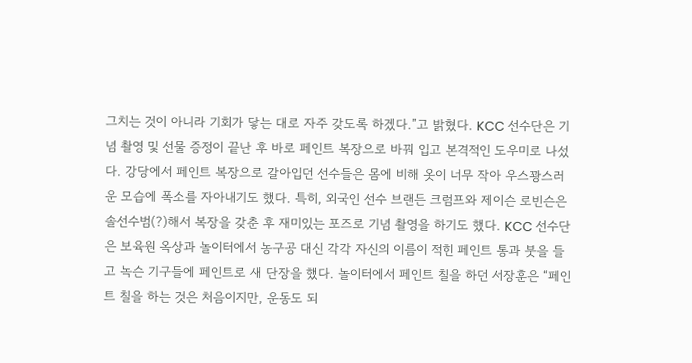그치는 것이 아니라 기회가 닿는 대로 자주 갖도록 하겠다.”고 밝혔다. KCC 선수단은 기념 촬영 및 선물 증정이 끝난 후 바로 페인트 복장으로 바꿔 입고 본격적인 도우미로 나섰다. 강당에서 페인트 복장으로 갈아입던 선수들은 몸에 비해 옷이 너무 작아 우스꽝스러운 모습에 폭소를 자아내기도 했다. 특히, 외국인 선수 브랜든 크럼프와 제이슨 로빈슨은 솔선수범(?)해서 복장을 갖춘 후 재미있는 포즈로 기념 촬영을 하기도 했다. KCC 선수단은 보육원 옥상과 놀이터에서 농구공 대신 각각 자신의 이름이 적힌 페인트 통과 붓을 들고 녹슨 기구들에 페인트로 새 단장을 했다. 놀이터에서 페인트 칠을 하던 서장훈은 “페인트 칠을 하는 것은 처음이지만, 운동도 되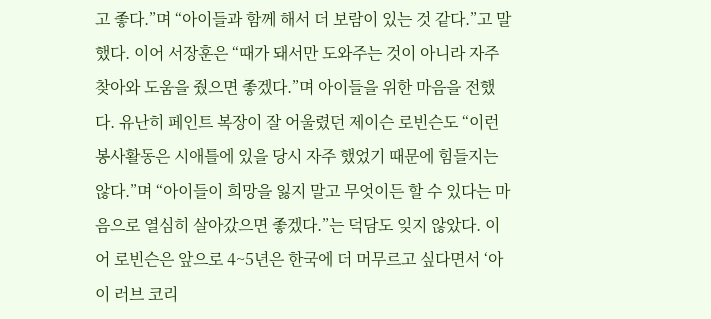고 좋다.”며 “아이들과 함께 해서 더 보람이 있는 것 같다.”고 말했다. 이어 서장훈은 “때가 돼서만 도와주는 것이 아니라 자주 찾아와 도움을 줬으면 좋겠다.”며 아이들을 위한 마음을 전했다. 유난히 페인트 복장이 잘 어울렸던 제이슨 로빈슨도 “이런 봉사활동은 시애틀에 있을 당시 자주 했었기 때문에 힘들지는 않다.”며 “아이들이 희망을 잃지 말고 무엇이든 할 수 있다는 마음으로 열심히 살아갔으면 좋겠다.”는 덕담도 잊지 않았다. 이어 로빈슨은 앞으로 4~5년은 한국에 더 머무르고 싶다면서 ‘아이 러브 코리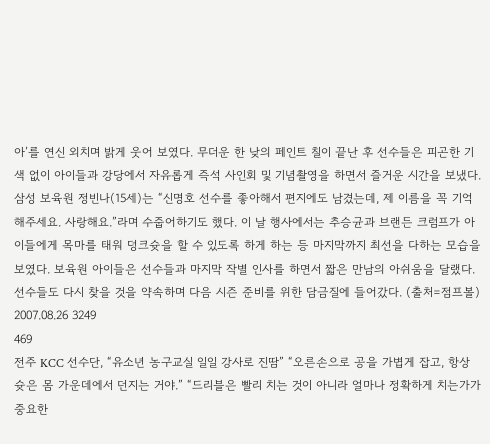아’를 연신 외치며 밝게 웃어 보였다. 무더운 한 낮의 페인트 칠이 끝난 후 선수들은 피곤한 기색 없이 아이들과 강당에서 자유롭게 즉석 사인회 및 기념촬영을 하면서 즐거운 시간을 보냈다. 삼성 보육원 정빈나(15세)는 “신명호 선수를 좋아해서 편지에도 남겼는데, 제 이름을 꼭 기억해주세요. 사랑해요.”라며 수줍어하기도 했다. 이 날 행사에서는 추승균과 브랜든 크럼프가 아이들에게 목마를 태워 덩크슛을 할 수 있도록 하게 하는 등 마지막까지 최선을 다하는 모습을 보였다. 보육원 아이들은 선수들과 마지막 작별 인사를 하면서 짧은 만남의 아쉬움을 달랬다. 선수들도 다시 찾을 것을 약속하며 다음 시즌 준비를 위한 담금질에 들어갔다. (출처=점프볼)
2007.08.26 3249
469
전주 KCC 선수단, “유소년 농구교실 일일 강사로 진땀” “오른손으로 공을 가볍게 잡고, 항상 슛은 몸 가운데에서 던지는 거야.” “드리블은 빨리 치는 것이 아니라 얼마나 정확하게 치는가가 중요한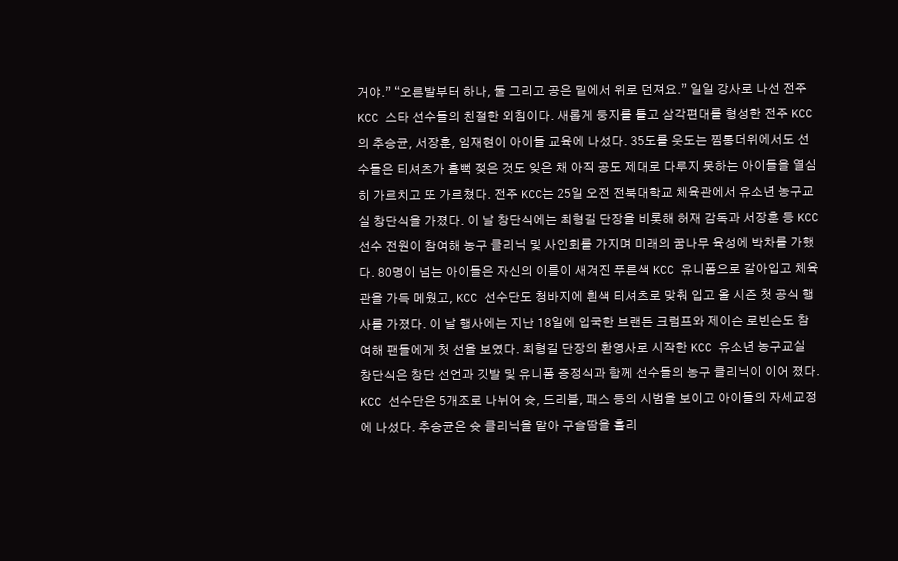거야.” “오른발부터 하나, 둘 그리고 공은 밑에서 위로 던져요.” 일일 강사로 나선 전주 KCC 스타 선수들의 친절한 외침이다. 새롭게 둥지를 틀고 삼각편대를 형성한 전주 KCC의 추승균, 서장훈, 임재현이 아이들 교육에 나섰다. 35도를 웃도는 찜통더위에서도 선수들은 티셔츠가 흠뻑 젖은 것도 잊은 채 아직 공도 제대로 다루지 못하는 아이들을 열심히 가르치고 또 가르쳤다. 전주 KCC는 25일 오전 전북대학교 체육관에서 유소년 농구교실 창단식을 가졌다. 이 날 창단식에는 최형길 단장을 비롯해 허재 감독과 서장훈 등 KCC 선수 전원이 참여해 농구 클리닉 및 사인회를 가지며 미래의 꿈나무 육성에 박차를 가했다. 80명이 넘는 아이들은 자신의 이름이 새겨진 푸른색 KCC 유니폼으로 갈아입고 체육관을 가득 메웠고, KCC 선수단도 청바지에 흰색 티셔츠로 맞춰 입고 올 시즌 첫 공식 행사를 가졌다. 이 날 행사에는 지난 18일에 입국한 브랜든 크럼프와 제이슨 로빈슨도 참여해 팬들에게 첫 선을 보였다. 최형길 단장의 환영사로 시작한 KCC 유소년 농구교실 창단식은 창단 선언과 깃발 및 유니폼 증정식과 함께 선수들의 농구 클리닉이 이어 졌다. KCC 선수단은 5개조로 나뉘어 슛, 드리블, 패스 등의 시범을 보이고 아이들의 자세교정에 나섰다. 추승균은 슛 클리닉을 맡아 구슬땀을 흘리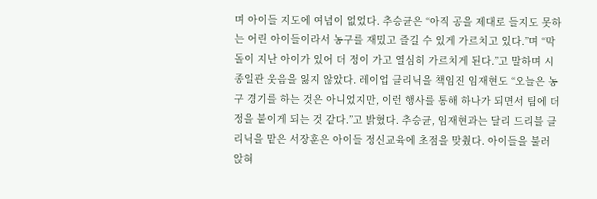며 아이들 지도에 여념이 없었다. 추승균은 “아직 공을 제대로 들지도 못하는 어린 아이들이라서 농구를 재밌고 즐길 수 있게 가르치고 있다.”며 “막 돌이 지난 아이가 있어 더 정이 가고 열심히 가르치게 된다.”고 말하며 시종일관 웃음을 잃지 않았다. 레이업 클리닉을 책임진 임재현도 “오늘은 농구 경기를 하는 것은 아니었지만, 이런 행사를 통해 하나가 되면서 팀에 더 정을 붙이게 되는 것 같다.”고 밝혔다. 추승균, 임재현과는 달리 드리블 클리닉을 맡은 서장훈은 아이들 정신교육에 초점을 맞췄다. 아이들을 불러 앉혀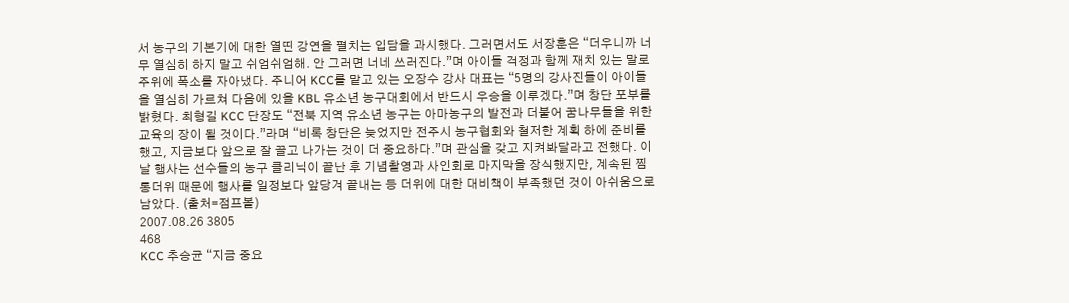서 농구의 기본기에 대한 열띤 강연을 펼치는 입담을 과시했다. 그러면서도 서장훈은 “더우니까 너무 열심히 하지 말고 쉬엄쉬엄해. 안 그러면 너네 쓰러진다.”며 아이들 걱정과 함께 재치 있는 말로 주위에 폭소를 자아냈다. 주니어 KCC를 맡고 있는 오장수 강사 대표는 “5명의 강사진들이 아이들을 열심히 가르쳐 다음에 있을 KBL 유소년 농구대회에서 반드시 우승을 이루겠다.”며 창단 포부를 밝혔다. 최형길 KCC 단장도 “전북 지역 유소년 농구는 아마농구의 발전과 더불어 꿈나무들을 위한 교육의 장이 될 것이다.”라며 “비록 창단은 늦었지만 전주시 농구협회와 철저한 계획 하에 준비를 했고, 지금보다 앞으로 잘 끌고 나가는 것이 더 중요하다.”며 관심을 갖고 지켜봐달라고 전했다. 이 날 행사는 선수들의 농구 클리닉이 끝난 후 기념촬영과 사인회로 마지막을 장식했지만, 계속된 찜통더위 때문에 행사를 일정보다 앞당겨 끝내는 등 더위에 대한 대비책이 부족했던 것이 아쉬움으로 남았다. (출처=점프볼)
2007.08.26 3805
468
KCC 추승균 “지금 중요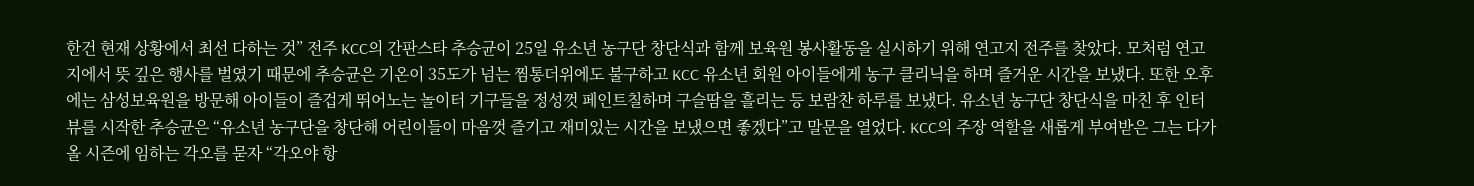한건 현재 상황에서 최선 다하는 것” 전주 KCC의 간판스타 추승균이 25일 유소년 농구단 창단식과 함께 보육원 봉사활동을 실시하기 위해 연고지 전주를 찾았다. 모처럼 연고지에서 뜻 깊은 행사를 벌였기 때문에 추승균은 기온이 35도가 넘는 찜통더위에도 불구하고 KCC 유소년 회원 아이들에게 농구 클리닉을 하며 즐거운 시간을 보냈다. 또한 오후에는 삼성보육원을 방문해 아이들이 즐겁게 뛰어노는 놀이터 기구들을 정성껏 페인트칠하며 구슬땀을 흘리는 등 보람찬 하루를 보냈다. 유소년 농구단 창단식을 마친 후 인터뷰를 시작한 추승균은 “유소년 농구단을 창단해 어린이들이 마음껏 즐기고 재미있는 시간을 보냈으면 좋겠다”고 말문을 열었다. KCC의 주장 역할을 새롭게 부여받은 그는 다가올 시즌에 임하는 각오를 묻자 “각오야 항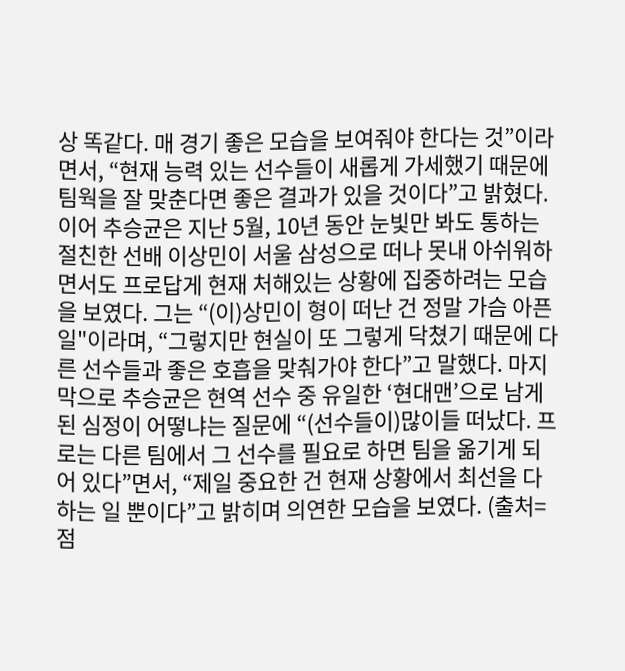상 똑같다. 매 경기 좋은 모습을 보여줘야 한다는 것”이라면서, “현재 능력 있는 선수들이 새롭게 가세했기 때문에 팀웍을 잘 맞춘다면 좋은 결과가 있을 것이다”고 밝혔다. 이어 추승균은 지난 5월, 10년 동안 눈빛만 봐도 통하는 절친한 선배 이상민이 서울 삼성으로 떠나 못내 아쉬워하면서도 프로답게 현재 처해있는 상황에 집중하려는 모습을 보였다. 그는 “(이)상민이 형이 떠난 건 정말 가슴 아픈 일"이라며, “그렇지만 현실이 또 그렇게 닥쳤기 때문에 다른 선수들과 좋은 호흡을 맞춰가야 한다”고 말했다. 마지막으로 추승균은 현역 선수 중 유일한 ‘현대맨’으로 남게 된 심정이 어떻냐는 질문에 “(선수들이)많이들 떠났다. 프로는 다른 팀에서 그 선수를 필요로 하면 팀을 옮기게 되어 있다”면서, “제일 중요한 건 현재 상황에서 최선을 다하는 일 뿐이다”고 밝히며 의연한 모습을 보였다. (출처=점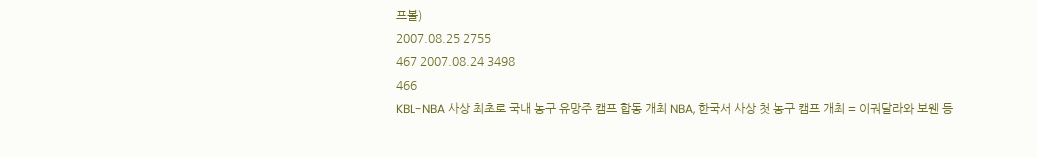프볼)
2007.08.25 2755
467 2007.08.24 3498
466
KBL-NBA 사상 최초로 국내 농구 유망주 캠프 합동 개최 NBA, 한국서 사상 첫 농구 캠프 개최 = 이궈달라와 보웬 등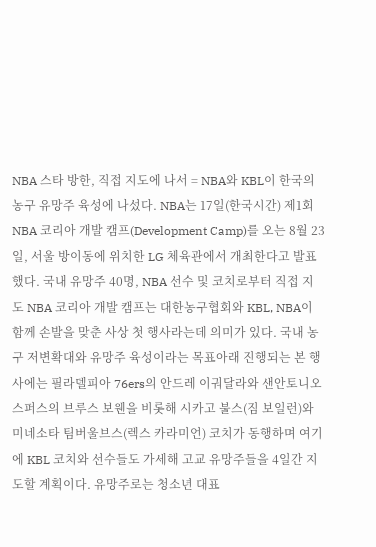NBA 스타 방한, 직접 지도에 나서 = NBA와 KBL이 한국의 농구 유망주 육성에 나섰다. NBA는 17일(한국시간) 제1회 NBA 코리아 개발 캠프(Development Camp)를 오는 8월 23일, 서울 방이동에 위치한 LG 체육관에서 개최한다고 발표했다. 국내 유망주 40명, NBA 선수 및 코치로부터 직접 지도 NBA 코리아 개발 캠프는 대한농구협회와 KBL, NBA이 함께 손발을 맞춘 사상 첫 행사라는데 의미가 있다. 국내 농구 저변확대와 유망주 육성이라는 목표아래 진행되는 본 행사에는 필라델피아 76ers의 안드레 이궈달라와 샌안토니오 스퍼스의 브루스 보웬을 비롯해 시카고 불스(짐 보일런)와 미네소타 팀버울브스(렉스 카라미언) 코치가 동행하며 여기에 KBL 코치와 선수들도 가세해 고교 유망주들을 4일간 지도할 계획이다. 유망주로는 청소년 대표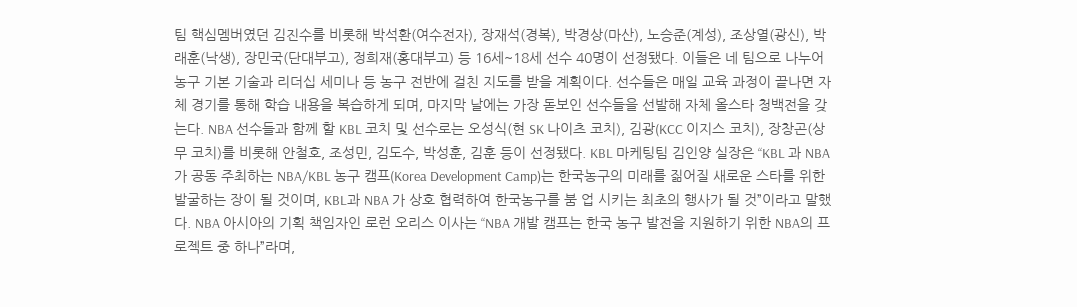팀 핵심멤버였던 김진수를 비롯해 박석환(여수전자), 장재석(경복), 박경상(마산), 노승준(계성), 조상열(광신), 박래훈(낙생), 장민국(단대부고), 정희재(홍대부고) 등 16세~18세 선수 40명이 선정됐다. 이들은 네 팀으로 나누어 농구 기본 기술과 리더십 세미나 등 농구 전반에 걸친 지도를 받을 계획이다. 선수들은 매일 교육 과정이 끝나면 자체 경기를 통해 학습 내용을 복습하게 되며, 마지막 날에는 가장 돋보인 선수들을 선발해 자체 올스타 청백전을 갖는다. NBA 선수들과 함께 할 KBL 코치 및 선수로는 오성식(현 SK 나이츠 코치), 김광(KCC 이지스 코치), 장창곤(상무 코치)를 비롯해 안철호, 조성민, 김도수, 박성훈, 김훈 등이 선정됐다. KBL 마케팅팀 김인양 실장은 “KBL 과 NBA 가 공동 주최하는 NBA/KBL 농구 캠프(Korea Development Camp)는 한국농구의 미래를 짊어질 새로운 스타를 위한 발굴하는 장이 될 것이며, KBL과 NBA 가 상호 협력하여 한국농구를 붐 업 시키는 최초의 행사가 될 것”이라고 말했다. NBA 아시아의 기획 책임자인 로런 오리스 이사는 “NBA 개발 캠프는 한국 농구 발전을 지원하기 위한 NBA의 프로젝트 중 하나”라며,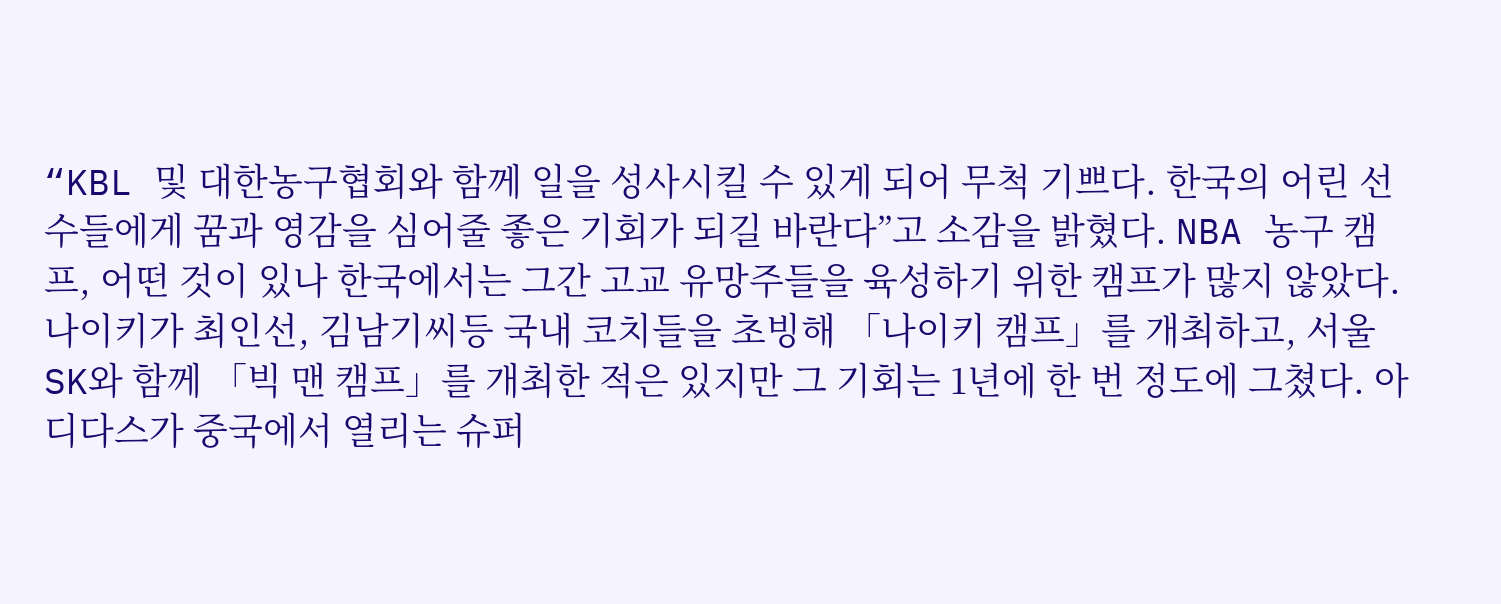“KBL 및 대한농구협회와 함께 일을 성사시킬 수 있게 되어 무척 기쁘다. 한국의 어린 선수들에게 꿈과 영감을 심어줄 좋은 기회가 되길 바란다”고 소감을 밝혔다. NBA 농구 캠프, 어떤 것이 있나 한국에서는 그간 고교 유망주들을 육성하기 위한 캠프가 많지 않았다. 나이키가 최인선, 김남기씨등 국내 코치들을 초빙해 「나이키 캠프」를 개최하고, 서울 SK와 함께 「빅 맨 캠프」를 개최한 적은 있지만 그 기회는 1년에 한 번 정도에 그쳤다. 아디다스가 중국에서 열리는 슈퍼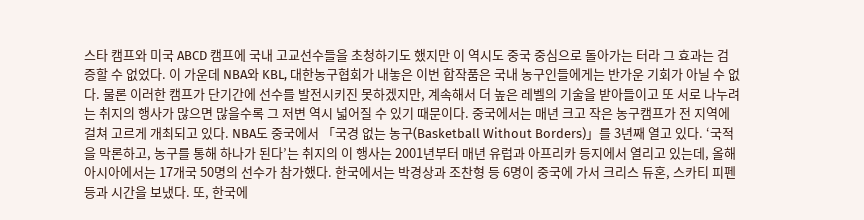스타 캠프와 미국 ABCD 캠프에 국내 고교선수들을 초청하기도 했지만 이 역시도 중국 중심으로 돌아가는 터라 그 효과는 검증할 수 없었다. 이 가운데 NBA와 KBL, 대한농구협회가 내놓은 이번 합작품은 국내 농구인들에게는 반가운 기회가 아닐 수 없다. 물론 이러한 캠프가 단기간에 선수를 발전시키진 못하겠지만, 계속해서 더 높은 레벨의 기술을 받아들이고 또 서로 나누려는 취지의 행사가 많으면 많을수록 그 저변 역시 넓어질 수 있기 때문이다. 중국에서는 매년 크고 작은 농구캠프가 전 지역에 걸쳐 고르게 개최되고 있다. NBA도 중국에서 「국경 없는 농구(Basketball Without Borders)」를 3년째 열고 있다. ‘국적을 막론하고, 농구를 통해 하나가 된다’는 취지의 이 행사는 2001년부터 매년 유럽과 아프리카 등지에서 열리고 있는데, 올해 아시아에서는 17개국 50명의 선수가 참가했다. 한국에서는 박경상과 조찬형 등 6명이 중국에 가서 크리스 듀혼, 스카티 피펜 등과 시간을 보냈다. 또, 한국에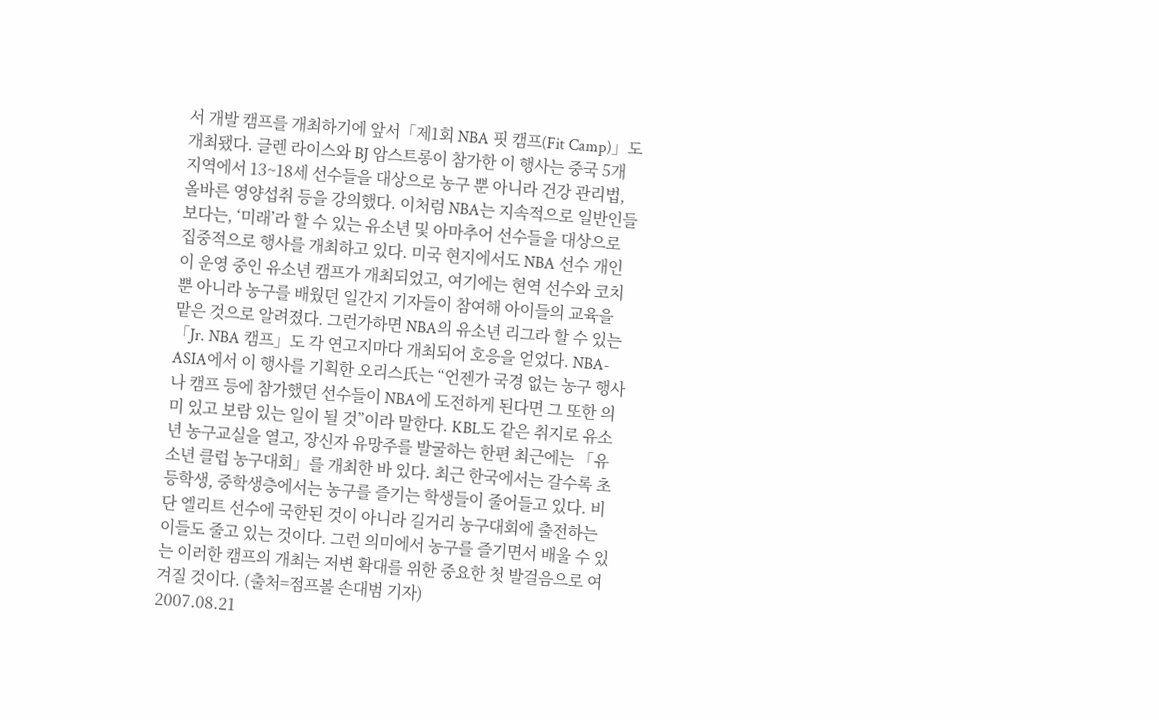서 개발 캠프를 개최하기에 앞서「제1회 NBA 핏 캠프(Fit Camp)」도 개최됐다. 글렌 라이스와 BJ 암스트롱이 참가한 이 행사는 중국 5개 지역에서 13~18세 선수들을 대상으로 농구 뿐 아니라 건강 관리법, 올바른 영양섭취 등을 강의했다. 이처럼 NBA는 지속적으로 일반인들보다는, ‘미래’라 할 수 있는 유소년 및 아마추어 선수들을 대상으로 집중적으로 행사를 개최하고 있다. 미국 현지에서도 NBA 선수 개인이 운영 중인 유소년 캠프가 개최되었고, 여기에는 현역 선수와 코치 뿐 아니라 농구를 배웠던 일간지 기자들이 참여해 아이들의 교육을 맡은 것으로 알려졌다. 그런가하면 NBA의 유소년 리그라 할 수 있는 「Jr. NBA 캠프」도 각 연고지마다 개최되어 호응을 얻었다. NBA-ASIA에서 이 행사를 기획한 오리스氏는 “언젠가 국경 없는 농구 행사나 캠프 등에 참가했던 선수들이 NBA에 도전하게 된다면 그 또한 의미 있고 보람 있는 일이 될 것”이라 말한다. KBL도 같은 취지로 유소년 농구교실을 열고, 장신자 유망주를 발굴하는 한편 최근에는 「유소년 클럽 농구대회」를 개최한 바 있다. 최근 한국에서는 갈수록 초등학생, 중학생층에서는 농구를 즐기는 학생들이 줄어들고 있다. 비단 엘리트 선수에 국한된 것이 아니라 길거리 농구대회에 출전하는 이들도 줄고 있는 것이다. 그런 의미에서 농구를 즐기면서 배울 수 있는 이러한 캠프의 개최는 저변 확대를 위한 중요한 첫 발걸음으로 여겨질 것이다. (출처=점프볼 손대범 기자)
2007.08.21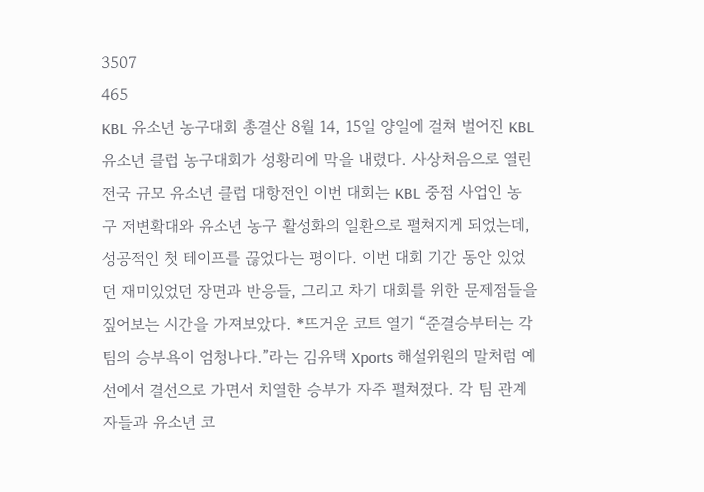3507
465
KBL 유소년 농구대회 총결산 8월 14, 15일 양일에 걸쳐 벌어진 KBL 유소년 클럽 농구대회가 성황리에 막을 내렸다. 사상처음으로 열린 전국 규모 유소년 클럽 대항전인 이번 대회는 KBL 중점 사업인 농구 저변확대와 유소년 농구 활성화의 일환으로 펼쳐지게 되었는데, 성공적인 첫 테이프를 끊었다는 평이다. 이번 대회 기간 동안 있었던 재미있었던 장면과 반응들, 그리고 차기 대회를 위한 문제점들을 짚어보는 시간을 가져보았다. *뜨거운 코트 열기 “준결승부터는 각 팀의 승부욕이 엄청나다.”라는 김유택 Xports 해설위원의 말처럼 예선에서 결선으로 가면서 치열한 승부가 자주 펼쳐졌다. 각 팀 관계자들과 유소년 코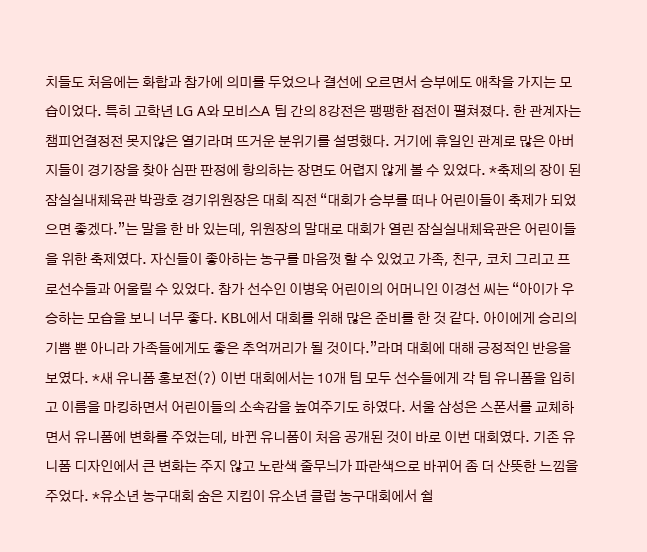치들도 처음에는 화합과 참가에 의미를 두었으나 결선에 오르면서 승부에도 애착을 가지는 모습이었다. 특히 고학년 LG A와 모비스A 팀 간의 8강전은 팽팽한 접전이 펼쳐졌다. 한 관계자는 챔피언결정전 못지않은 열기라며 뜨거운 분위기를 설명했다. 거기에 휴일인 관계로 많은 아버지들이 경기장을 찾아 심판 판정에 항의하는 장면도 어렵지 않게 볼 수 있었다. *축제의 장이 된 잠실실내체육관 박광호 경기위원장은 대회 직전 “대회가 승부를 떠나 어린이들이 축제가 되었으면 좋겠다.”는 말을 한 바 있는데, 위원장의 말대로 대회가 열린 잠실실내체육관은 어린이들을 위한 축제였다. 자신들이 좋아하는 농구를 마음껏 할 수 있었고 가족, 친구, 코치 그리고 프로선수들과 어울릴 수 있었다. 참가 선수인 이병욱 어린이의 어머니인 이경선 씨는 “아이가 우승하는 모습을 보니 너무 좋다. KBL에서 대회를 위해 많은 준비를 한 것 같다. 아이에게 승리의 기쁨 뿐 아니라 가족들에게도 좋은 추억꺼리가 될 것이다.”라며 대회에 대해 긍정적인 반응을 보였다. *새 유니폼 홍보전(?) 이번 대회에서는 10개 팀 모두 선수들에게 각 팀 유니폼을 입히고 이름을 마킹하면서 어린이들의 소속감을 높여주기도 하였다. 서울 삼성은 스폰서를 교체하면서 유니폼에 변화를 주었는데, 바뀐 유니폼이 처음 공개된 것이 바로 이번 대회였다. 기존 유니폼 디자인에서 큰 변화는 주지 않고 노란색 줄무늬가 파란색으로 바뀌어 좀 더 산뜻한 느낌을 주었다. *유소년 농구대회 숨은 지킴이 유소년 클럽 농구대회에서 쉴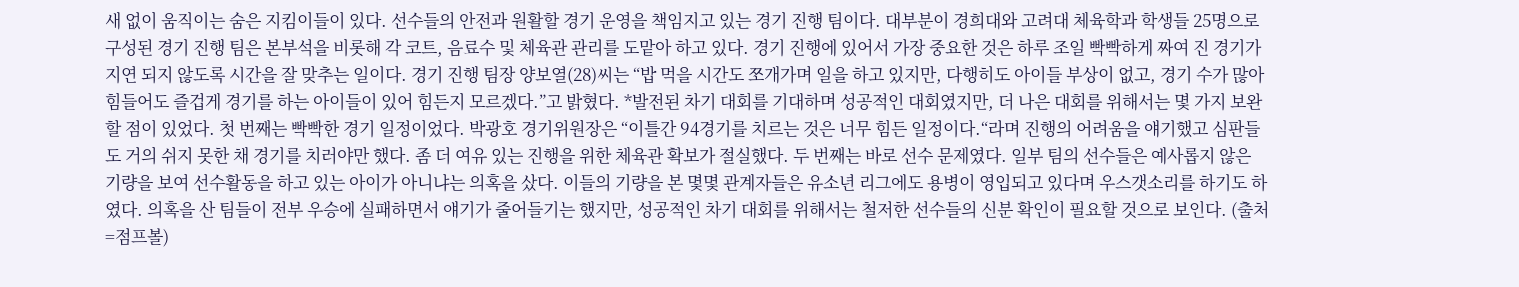새 없이 움직이는 숨은 지킴이들이 있다. 선수들의 안전과 원활할 경기 운영을 책임지고 있는 경기 진행 팀이다. 대부분이 경희대와 고려대 체육학과 학생들 25명으로 구성된 경기 진행 팀은 본부석을 비롯해 각 코트, 음료수 및 체육관 관리를 도맡아 하고 있다. 경기 진행에 있어서 가장 중요한 것은 하루 조일 빡빡하게 짜여 진 경기가 지연 되지 않도록 시간을 잘 맞추는 일이다. 경기 진행 팀장 양보열(28)씨는 “밥 먹을 시간도 쪼개가며 일을 하고 있지만, 다행히도 아이들 부상이 없고, 경기 수가 많아 힘들어도 즐겁게 경기를 하는 아이들이 있어 힘든지 모르겠다.”고 밝혔다. *발전된 차기 대회를 기대하며 성공적인 대회였지만, 더 나은 대회를 위해서는 몇 가지 보완 할 점이 있었다. 첫 번째는 빡빡한 경기 일정이었다. 박광호 경기위원장은 “이틀간 94경기를 치르는 것은 너무 힘든 일정이다.“라며 진행의 어려움을 얘기했고 심판들도 거의 쉬지 못한 채 경기를 치러야만 했다. 좀 더 여유 있는 진행을 위한 체육관 확보가 절실했다. 두 번째는 바로 선수 문제였다. 일부 팀의 선수들은 예사롭지 않은 기량을 보여 선수활동을 하고 있는 아이가 아니냐는 의혹을 샀다. 이들의 기량을 본 몇몇 관계자들은 유소년 리그에도 용병이 영입되고 있다며 우스갯소리를 하기도 하였다. 의혹을 산 팀들이 전부 우승에 실패하면서 얘기가 줄어들기는 했지만, 성공적인 차기 대회를 위해서는 철저한 선수들의 신분 확인이 필요할 것으로 보인다. (출처=점프볼)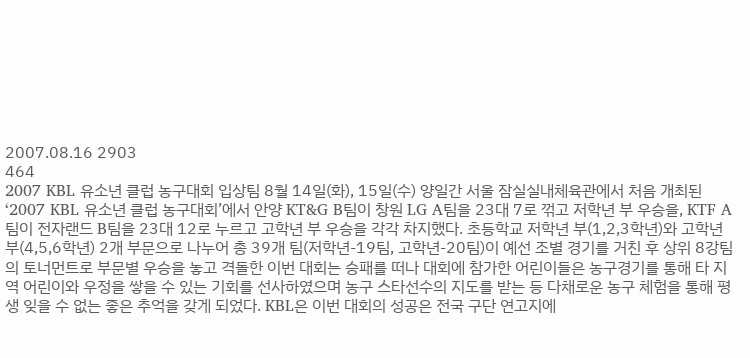2007.08.16 2903
464
2007 KBL 유소년 클럽 농구대회 입상팀 8월 14일(화), 15일(수) 양일간 서울 잠실실내체육관에서 처음 개최된 ‘2007 KBL 유소년 클럽 농구대회’에서 안양 KT&G B팀이 창원 LG A팀을 23대 7로 꺾고 저학년 부 우승을, KTF A팀이 전자랜드 B팀을 23대 12로 누르고 고학년 부 우승을 각각 차지했다. 초등학교 저학년 부(1,2,3학년)와 고학년 부(4,5,6학년) 2개 부문으로 나누어 총 39개 팀(저학년-19팀, 고학년-20팀)이 예선 조별 경기를 거친 후 상위 8강팀의 토너먼트로 부문별 우승을 놓고 격돌한 이번 대회는 승패를 떠나 대회에 참가한 어린이들은 농구경기를 통해 타 지역 어린이와 우정을 쌓을 수 있는 기회를 선사하였으며 농구 스타선수의 지도를 받는 등 다채로운 농구 체험을 통해 평생 잊을 수 없는 좋은 추억을 갖게 되었다. KBL은 이번 대회의 성공은 전국 구단 연고지에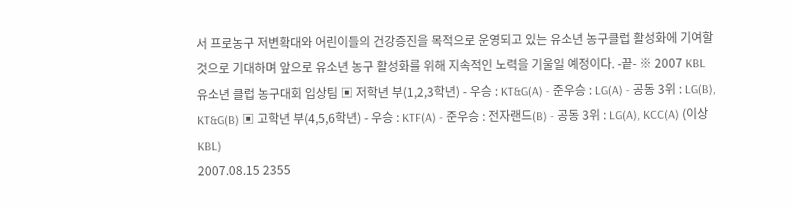서 프로농구 저변확대와 어린이들의 건강증진을 목적으로 운영되고 있는 유소년 농구클럽 활성화에 기여할 것으로 기대하며 앞으로 유소년 농구 활성화를 위해 지속적인 노력을 기울일 예정이다. -끝- ※ 2007 KBL 유소년 클럽 농구대회 입상팀 ▣ 저학년 부(1,2,3학년) - 우승 : KT&G(A) - 준우승 : LG(A) - 공동 3위 : LG(B), KT&G(B) ▣ 고학년 부(4,5,6학년) - 우승 : KTF(A) - 준우승 : 전자랜드(B) - 공동 3위 : LG(A), KCC(A) (이상 KBL)
2007.08.15 2355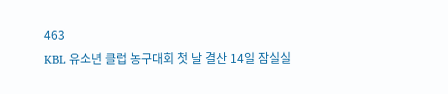463
KBL 유소년 클럽 농구대회 첫 날 결산 14일 잠실실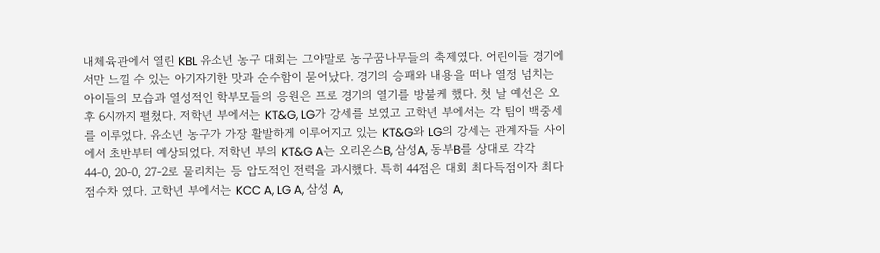내체육관에서 열린 KBL 유소년 농구 대회는 그야말로 농구꿈나무들의 축제였다. 어린이들 경기에서만 느낄 수 있는 아기자기한 맛과 순수함이 묻어났다. 경기의 승패와 내용을 떠나 열정 넘치는 아이들의 모습과 열성적인 학부모들의 응원은 프로 경기의 열기를 방불케 했다. 첫 날 예선은 오후 6시까지 펼쳤다. 저학년 부에서는 KT&G, LG가 강세를 보였고 고학년 부에서는 각 팀이 백중세를 이루었다. 유소년 농구가 가장 활발하게 이루어지고 있는 KT&G와 LG의 강세는 관계자들 사이에서 초반부터 예상되었다. 저학년 부의 KT&G A는 오리온스B, 삼성A, 동부B를 상대로 각각 44-0, 20-0, 27-2로 물리치는 등 압도적인 전력을 과시했다. 특히 44점은 대회 최다득점이자 최다 점수차 였다. 고학년 부에서는 KCC A, LG A, 삼성 A,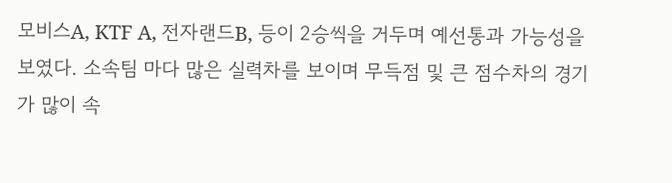모비스A, KTF A, 전자랜드B, 등이 2승씩을 거두며 예선통과 가능성을 보였다. 소속팀 마다 많은 실력차를 보이며 무득점 및 큰 점수차의 경기가 많이 속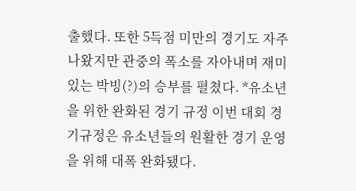출했다. 또한 5득점 미만의 경기도 자주 나왔지만 관중의 폭소를 자아내며 재미있는 박빙(?)의 승부를 펼쳤다. *유소년을 위한 완화된 경기 규정 이번 대회 경기규정은 유소년들의 원활한 경기 운영을 위해 대폭 완화됐다.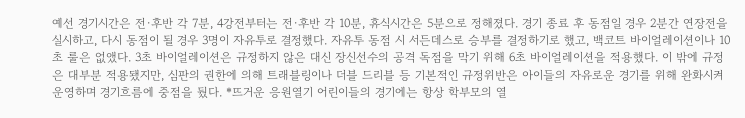예선 경기시간은 전·후반 각 7분, 4강전부터는 전·후반 각 10분, 휴식시간은 5분으로 정해졌다. 경기 종료 후 동점일 경우 2분간 연장전을 실시하고, 다시 동점이 될 경우 3명이 자유투로 결정했다. 자유투 동점 시 서든데스로 승부를 결정하기로 했고, 백코트 바이얼레이션이나 10초 룰은 없앴다. 3초 바이얼레이션은 규정하지 않은 대신 장신선수의 공격 독점을 막기 위해 6초 바이얼레이션을 적용했다. 이 밖에 규정은 대부분 적용됐지만, 심판의 권한에 의해 트래블링이나 더블 드리블 등 기본적인 규정위반은 아이들의 자유로운 경기를 위해 완화시켜 운영하며 경기흐름에 중점을 뒀다. *뜨거운 응원열기 어린이들의 경기에는 항상 학부모의 열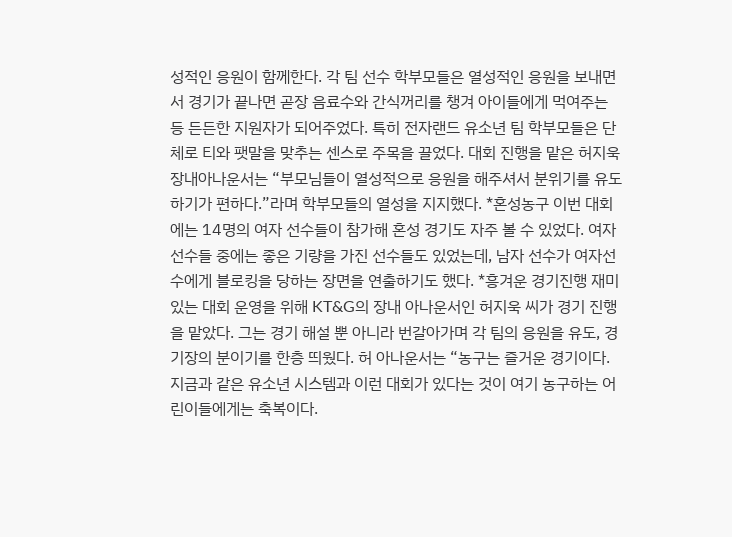성적인 응원이 함께한다. 각 팀 선수 학부모들은 열성적인 응원을 보내면서 경기가 끝나면 곧장 음료수와 간식꺼리를 챙겨 아이들에게 먹여주는 등 든든한 지원자가 되어주었다. 특히 전자랜드 유소년 팀 학부모들은 단체로 티와 팻말을 맞추는 센스로 주목을 끌었다. 대회 진행을 맡은 허지욱 장내아나운서는 “부모님들이 열성적으로 응원을 해주셔서 분위기를 유도하기가 편하다.”라며 학부모들의 열성을 지지했다. *혼성농구 이번 대회에는 14명의 여자 선수들이 참가해 혼성 경기도 자주 볼 수 있었다. 여자선수들 중에는 좋은 기량을 가진 선수들도 있었는데, 남자 선수가 여자선수에게 블로킹을 당하는 장면을 연출하기도 했다. *흥겨운 경기진행 재미있는 대회 운영을 위해 KT&G의 장내 아나운서인 허지욱 씨가 경기 진행을 맡았다. 그는 경기 해설 뿐 아니라 번갈아가며 각 팀의 응원을 유도, 경기장의 분이기를 한층 띄웠다. 허 아나운서는 “농구는 즐거운 경기이다. 지금과 같은 유소년 시스템과 이런 대회가 있다는 것이 여기 농구하는 어린이들에게는 축복이다.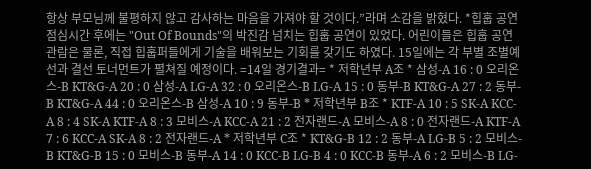항상 부모님께 불평하지 않고 감사하는 마음을 가져야 할 것이다.”라며 소감을 밝혔다. *힙훕 공연 점심시간 후에는 "Out Of Bounds"의 박진감 넘치는 힙훕 공연이 있었다. 어린이들은 힙훕 공연 관람은 물론, 직접 힙훕퍼들에게 기술을 배워보는 기회를 갖기도 하였다. 15일에는 각 부별 조별예선과 결선 토너먼트가 펼쳐질 예정이다. =14일 경기결과= * 저학년부 A조 * 삼성-A 16 : 0 오리온스-B KT&G-A 20 : 0 삼성-A LG-A 32 : 0 오리온스-B LG-A 15 : 0 동부-B KT&G-A 27 : 2 동부-B KT&G-A 44 : 0 오리온스-B 삼성-A 10 : 9 동부-B * 저학년부 B조 * KTF-A 10 : 5 SK-A KCC-A 8 : 4 SK-A KTF-A 8 : 3 모비스-A KCC-A 21 : 2 전자랜드-A 모비스-A 8 : 0 전자랜드-A KTF-A 7 : 6 KCC-A SK-A 8 : 2 전자랜드-A * 저학년부 C조 * KT&G-B 12 : 2 동부-A LG-B 5 : 2 모비스-B KT&G-B 15 : 0 모비스-B 동부-A 14 : 0 KCC-B LG-B 4 : 0 KCC-B 동부-A 6 : 2 모비스-B LG-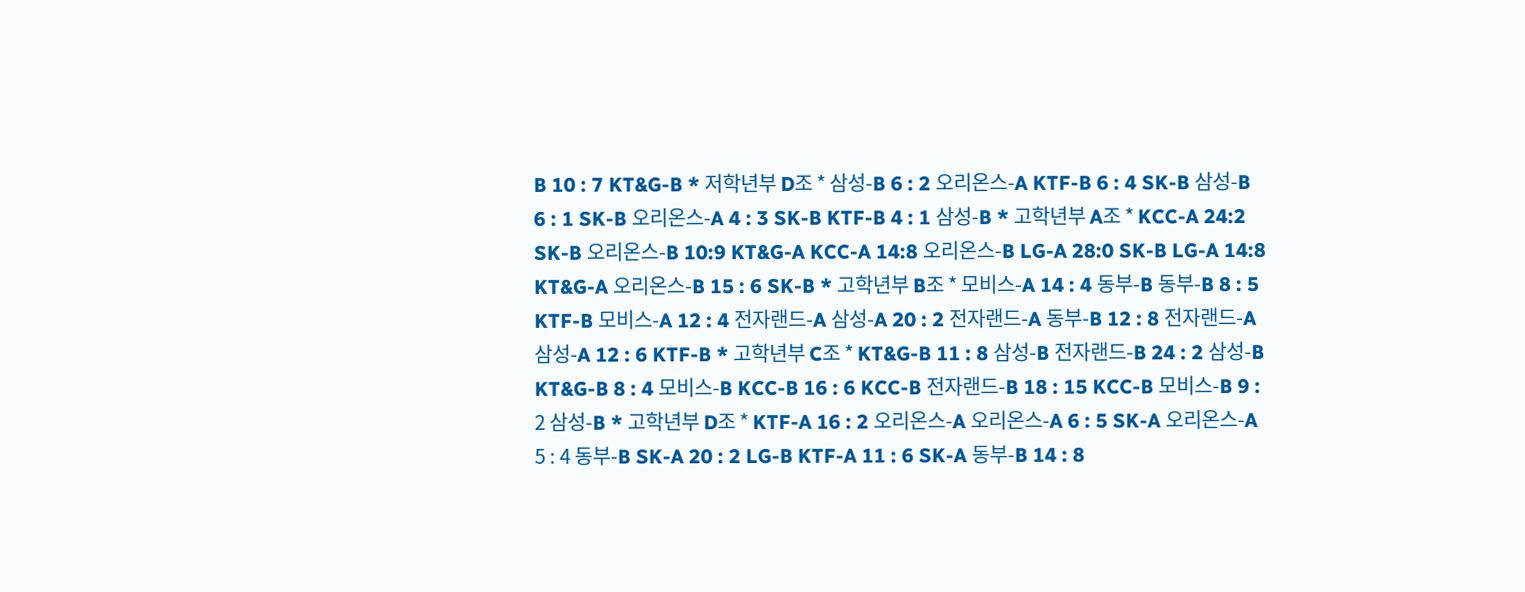B 10 : 7 KT&G-B * 저학년부 D조 * 삼성-B 6 : 2 오리온스-A KTF-B 6 : 4 SK-B 삼성-B 6 : 1 SK-B 오리온스-A 4 : 3 SK-B KTF-B 4 : 1 삼성-B * 고학년부 A조 * KCC-A 24:2 SK-B 오리온스-B 10:9 KT&G-A KCC-A 14:8 오리온스-B LG-A 28:0 SK-B LG-A 14:8 KT&G-A 오리온스-B 15 : 6 SK-B * 고학년부 B조 * 모비스-A 14 : 4 동부-B 동부-B 8 : 5 KTF-B 모비스-A 12 : 4 전자랜드-A 삼성-A 20 : 2 전자랜드-A 동부-B 12 : 8 전자랜드-A 삼성-A 12 : 6 KTF-B * 고학년부 C조 * KT&G-B 11 : 8 삼성-B 전자랜드-B 24 : 2 삼성-B KT&G-B 8 : 4 모비스-B KCC-B 16 : 6 KCC-B 전자랜드-B 18 : 15 KCC-B 모비스-B 9 : 2 삼성-B * 고학년부 D조 * KTF-A 16 : 2 오리온스-A 오리온스-A 6 : 5 SK-A 오리온스-A 5 : 4 동부-B SK-A 20 : 2 LG-B KTF-A 11 : 6 SK-A 동부-B 14 : 8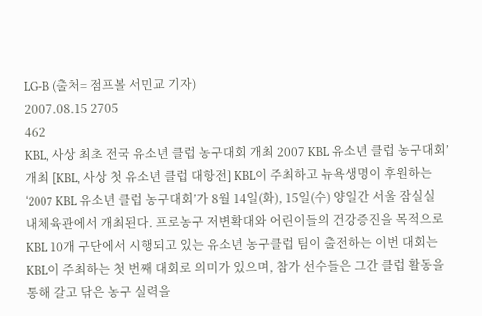LG-B (출처= 점프볼 서민교 기자)
2007.08.15 2705
462
KBL, 사상 최초 전국 유소년 클럽 농구대회 개최 2007 KBL 유소년 클럽 농구대회’개최 [KBL, 사상 첫 유소년 클럽 대항전] KBL이 주최하고 뉴욕생명이 후원하는‘2007 KBL 유소년 클럽 농구대회’가 8월 14일(화), 15일(수) 양일간 서울 잠실실내체육관에서 개최된다. 프로농구 저변확대와 어린이들의 건강증진을 목적으로 KBL 10개 구단에서 시행되고 있는 유소년 농구클럽 팀이 출전하는 이번 대회는 KBL이 주최하는 첫 번째 대회로 의미가 있으며, 참가 선수들은 그간 클럽 활동을 통해 갈고 닦은 농구 실력을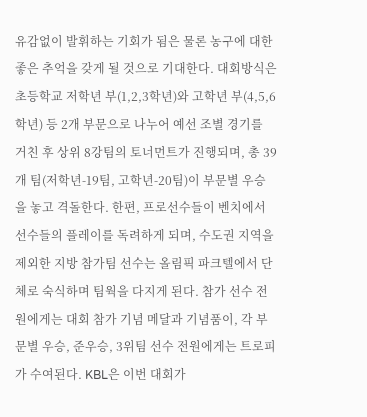유감없이 발휘하는 기회가 됨은 물론 농구에 대한 좋은 추억을 갖게 될 것으로 기대한다. 대회방식은 초등학교 저학년 부(1,2,3학년)와 고학년 부(4,5,6학년) 등 2개 부문으로 나누어 예선 조별 경기를 거친 후 상위 8강팀의 토너먼트가 진행되며, 총 39개 팀(저학년-19팀, 고학년-20팀)이 부문별 우승을 놓고 격돌한다. 한편, 프로선수들이 벤치에서 선수들의 플레이를 독려하게 되며, 수도권 지역을 제외한 지방 참가팀 선수는 올림픽 파크텔에서 단체로 숙식하며 팀웍을 다지게 된다. 참가 선수 전원에게는 대회 참가 기념 메달과 기념품이, 각 부문별 우승, 준우승, 3위팀 선수 전원에게는 트로피가 수여된다. KBL은 이번 대회가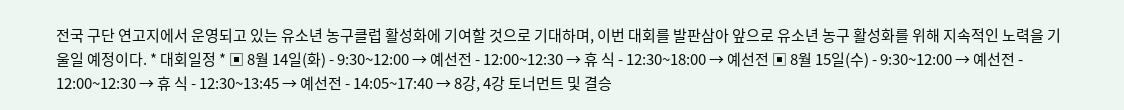전국 구단 연고지에서 운영되고 있는 유소년 농구클럽 활성화에 기여할 것으로 기대하며, 이번 대회를 발판삼아 앞으로 유소년 농구 활성화를 위해 지속적인 노력을 기울일 예정이다. * 대회일정 * ▣ 8월 14일(화) - 9:30~12:00 → 예선전 - 12:00~12:30 → 휴 식 - 12:30~18:00 → 예선전 ▣ 8월 15일(수) - 9:30~12:00 → 예선전 - 12:00~12:30 → 휴 식 - 12:30~13:45 → 예선전 - 14:05~17:40 → 8강, 4강 토너먼트 및 결승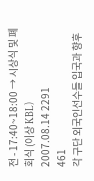전 - 17:40~18:00 → 시상식 및 폐회식 (이상 KBL)
2007.08.14 2291
461
각 구단 외국인선수들 입국과 향후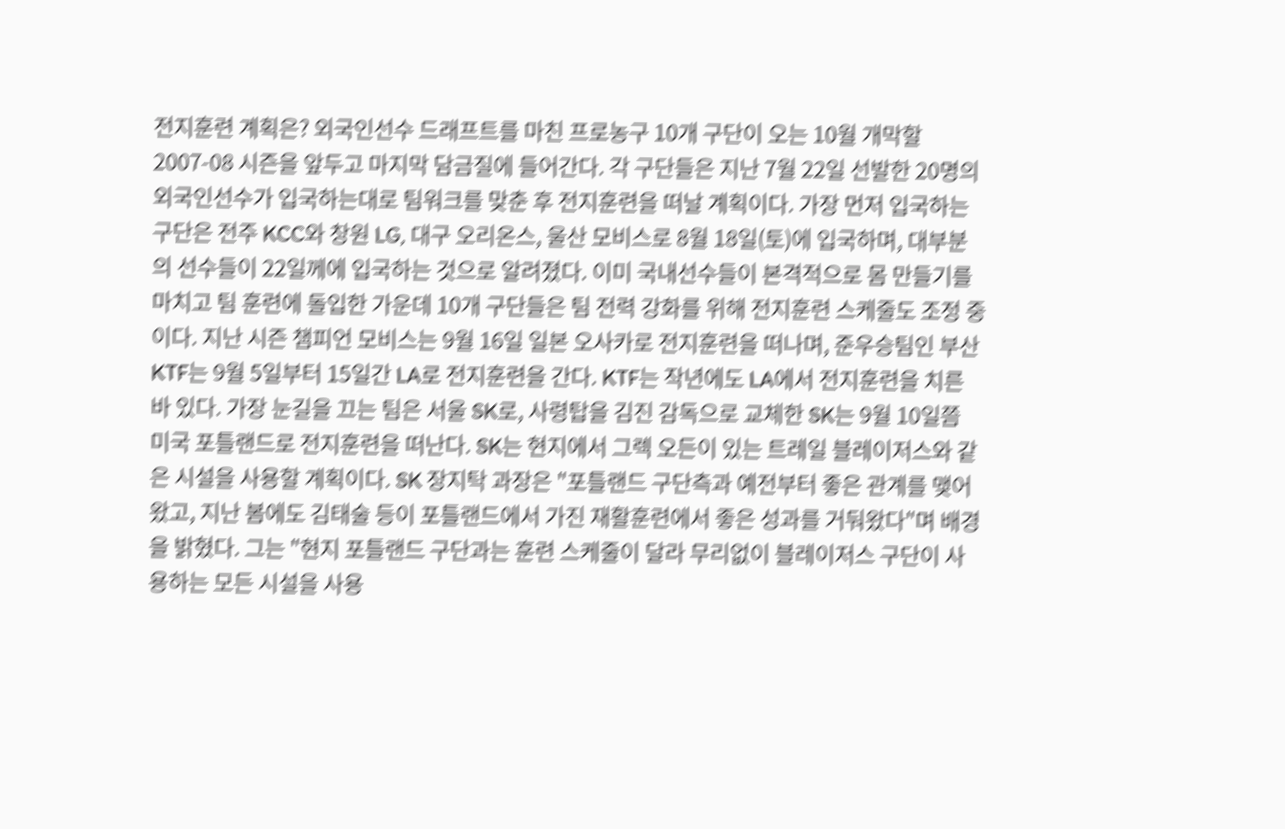전지훈련 계획은? 외국인선수 드래프트를 마친 프로농구 10개 구단이 오는 10월 개막할 2007-08 시즌을 앞두고 마지막 담금질에 들어간다. 각 구단들은 지난 7월 22일 선발한 20명의 외국인선수가 입국하는대로 팀워크를 맞춘 후 전지훈련을 떠날 계획이다. 가장 먼저 입국하는 구단은 전주 KCC와 창원 LG, 대구 오리온스, 울산 모비스로 8월 18일(토)에 입국하며, 대부분의 선수들이 22일께에 입국하는 것으로 알려졌다. 이미 국내선수들이 본격적으로 몸 만들기를 마치고 팀 훈련에 돌입한 가운데 10개 구단들은 팀 전력 강화를 위해 전지훈련 스케줄도 조정 중이다. 지난 시즌 챔피언 모비스는 9월 16일 일본 오사카로 전지훈련을 떠나며, 준우승팀인 부산 KTF는 9월 5일부터 15일간 LA로 전지훈련을 간다. KTF는 작년에도 LA에서 전지훈련을 치른 바 있다. 가장 눈길을 끄는 팀은 서울 SK로, 사령탑을 김진 감독으로 교체한 SK는 9월 10일쯤 미국 포틀랜드로 전지훈련을 떠난다. SK는 현지에서 그렉 오든이 있는 트레일 블레이저스와 같은 시설을 사용할 계획이다. SK 장지탁 과장은 "포틀랜드 구단측과 예전부터 좋은 관계를 맺어왔고, 지난 봄에도 김태술 등이 포틀랜드에서 가진 재활훈련에서 좋은 성과를 거둬왔다"며 배경을 밝혔다. 그는 "현지 포틀랜드 구단과는 훈련 스케줄이 달라 무리없이 블레이저스 구단이 사용하는 모든 시설을 사용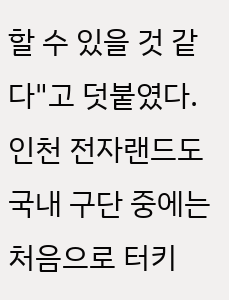할 수 있을 것 같다"고 덧붙였다. 인천 전자랜드도 국내 구단 중에는 처음으로 터키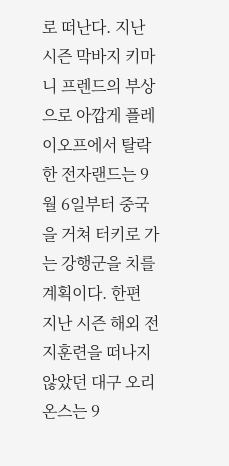로 떠난다. 지난 시즌 막바지 키마니 프렌드의 부상으로 아깝게 플레이오프에서 탈락한 전자랜드는 9월 6일부터 중국을 거쳐 터키로 가는 강행군을 치를 계획이다. 한편 지난 시즌 해외 전지훈련을 떠나지 않았던 대구 오리온스는 9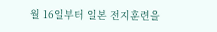월 16일부터 일본 전지훈련을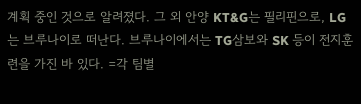계획 중인 것으로 알려졌다. 그 외 안양 KT&G는 필리핀으로, LG는 브루나이로 떠난다. 브루나이에서는 TG삼보와 SK 등이 전지훈련을 가진 바 있다. =각 팀별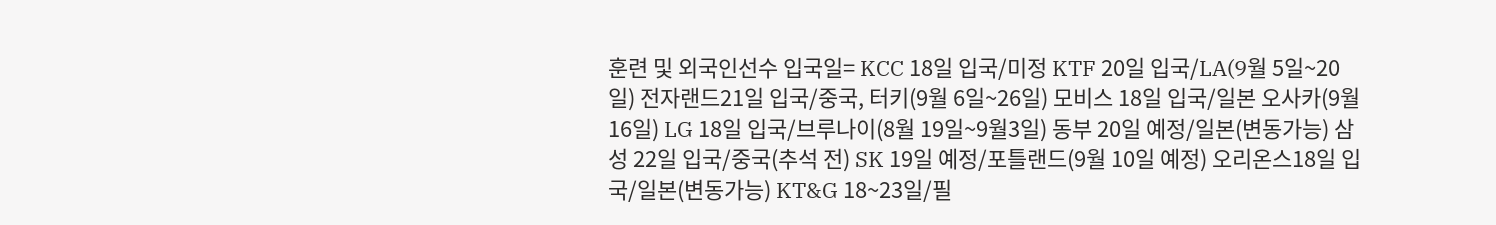훈련 및 외국인선수 입국일= KCC 18일 입국/미정 KTF 20일 입국/LA(9월 5일~20일) 전자랜드21일 입국/중국, 터키(9월 6일~26일) 모비스 18일 입국/일본 오사카(9월 16일) LG 18일 입국/브루나이(8월 19일~9월3일) 동부 20일 예정/일본(변동가능) 삼성 22일 입국/중국(추석 전) SK 19일 예정/포틀랜드(9월 10일 예정) 오리온스18일 입국/일본(변동가능) KT&G 18~23일/필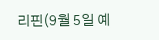리핀(9월 5일 예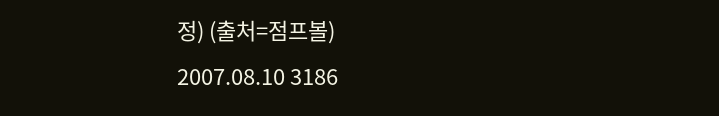정) (출처=점프볼)
2007.08.10 3186